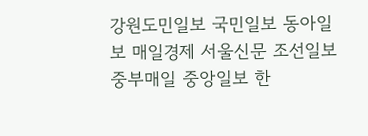강원도민일보 국민일보 동아일보 매일경제 서울신문 조선일보 중부매일 중앙일보 한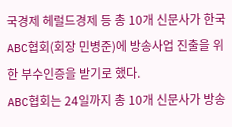국경제 헤럴드경제 등 총 10개 신문사가 한국ABC협회(회장 민병준)에 방송사업 진출을 위한 부수인증을 받기로 했다.
ABC협회는 24일까지 총 10개 신문사가 방송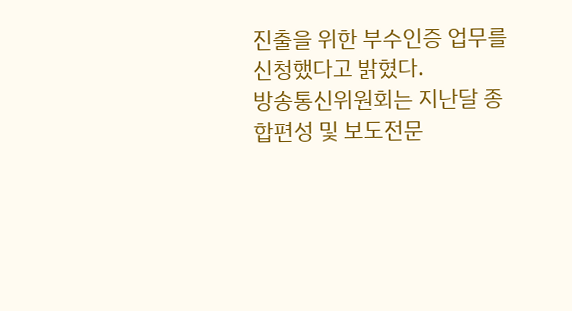진출을 위한 부수인증 업무를 신청했다고 밝혔다.
방송통신위원회는 지난달 종합편성 및 보도전문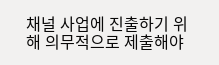채널 사업에 진출하기 위해 의무적으로 제출해야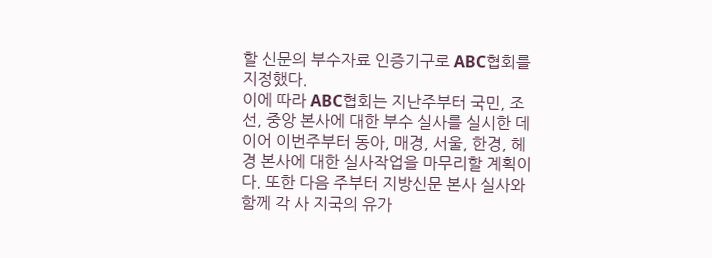할 신문의 부수자료 인증기구로 ABC협회를 지정했다.
이에 따라 ABC협회는 지난주부터 국민, 조선, 중앙 본사에 대한 부수 실사를 실시한 데 이어 이번주부터 동아, 매경, 서울, 한경, 헤경 본사에 대한 실사작업을 마무리할 계획이다. 또한 다음 주부터 지방신문 본사 실사와 함께 각 사 지국의 유가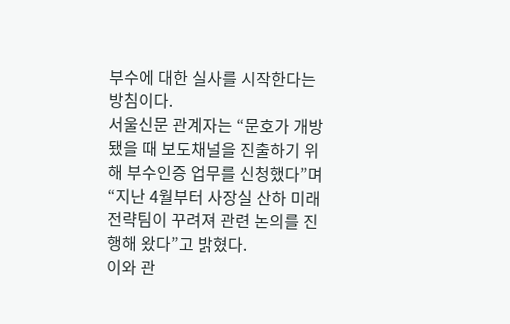부수에 대한 실사를 시작한다는 방침이다.
서울신문 관계자는 “문호가 개방됐을 때 보도채널을 진출하기 위해 부수인증 업무를 신청했다”며 “지난 4월부터 사장실 산하 미래전략팀이 꾸려져 관련 논의를 진행해 왔다”고 밝혔다.
이와 관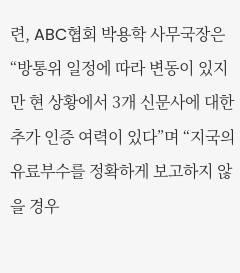련, ABC협회 박용학 사무국장은 “방통위 일정에 따라 변동이 있지만 현 상황에서 3개 신문사에 대한 추가 인증 여력이 있다”며 “지국의 유료부수를 정확하게 보고하지 않을 경우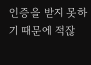인증을 받지 못하기 때문에 적잖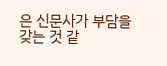은 신문사가 부담을 갖는 것 같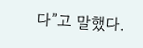다”고 말했다.